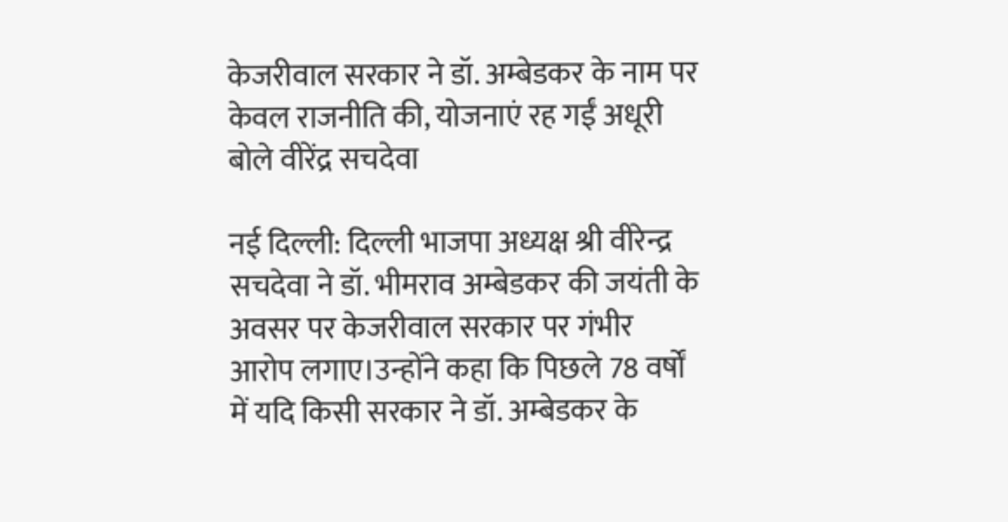केजरीवाल सरकार ने डॉ. अम्बेडकर के नाम पर केवल राजनीति की, योजनाएं रह गईं अधूरी बोले वीरेंद्र सचदेवा

नई दिल्ली: दिल्ली भाजपा अध्यक्ष श्री वीरेन्द्र सचदेवा ने डॉ. भीमराव अम्बेडकर की जयंती के अवसर पर केजरीवाल सरकार पर गंभीर आरोप लगाए।उन्होंने कहा कि पिछले 78 वर्षों में यदि किसी सरकार ने डॉ. अम्बेडकर के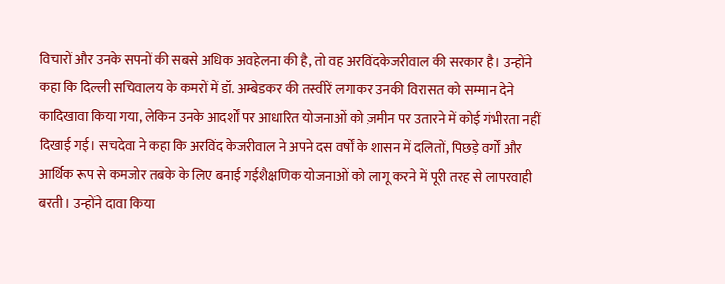विचारों और उनके सपनों की सबसे अधिक अवहेलना की है, तो वह अरविंदकेजरीवाल की सरकार है। उन्होंने कहा कि दिल्ली सचिवालय के कमरों में डॉ. अम्बेडकर की तस्वीरें लगाकर उनकी विरासत को सम्मान देने कादिखावा किया गया, लेकिन उनके आदर्शों पर आधारित योजनाओं को ज़मीन पर उतारने में कोई गंभीरता नहीं दिखाई गई। सचदेवा ने कहा कि अरविंद केजरीवाल ने अपने दस वर्षों के शासन में दलितों, पिछड़े वर्गों और आर्थिक रूप से कमजोर तबके के लिए बनाई गईशैक्षणिक योजनाओं को लागू करने में पूरी तरह से लापरवाही बरती। उन्होंने दावा किया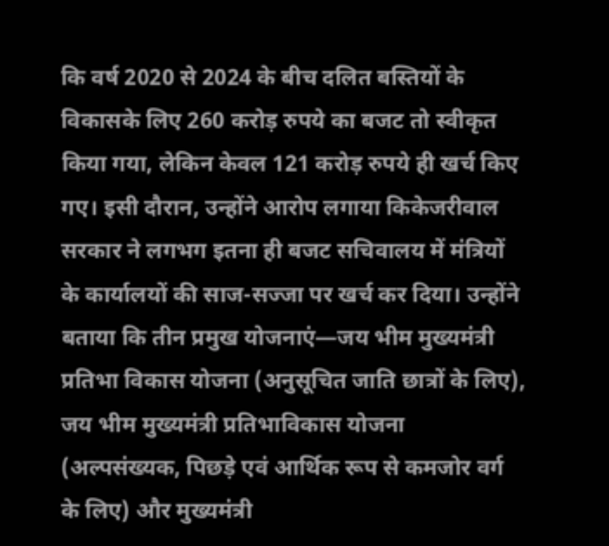कि वर्ष 2020 से 2024 के बीच दलित बस्तियों के विकासके लिए 260 करोड़ रुपये का बजट तो स्वीकृत किया गया, लेकिन केवल 121 करोड़ रुपये ही खर्च किए गए। इसी दौरान, उन्होंने आरोप लगाया किकेजरीवाल सरकार ने लगभग इतना ही बजट सचिवालय में मंत्रियों के कार्यालयों की साज-सज्जा पर खर्च कर दिया। उन्होंने बताया कि तीन प्रमुख योजनाएं—जय भीम मुख्यमंत्री प्रतिभा विकास योजना (अनुसूचित जाति छात्रों के लिए), जय भीम मुख्यमंत्री प्रतिभाविकास योजना (अल्पसंख्यक, पिछड़े एवं आर्थिक रूप से कमजोर वर्ग के लिए) और मुख्यमंत्री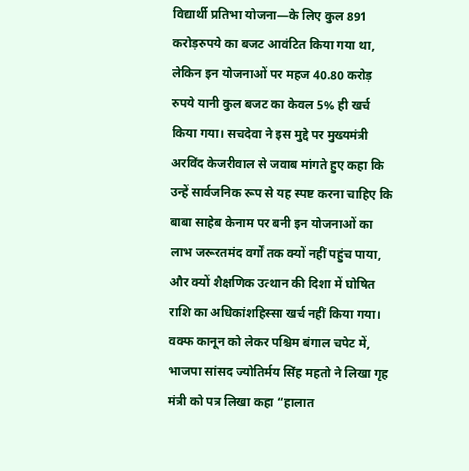विद्यार्थी प्रतिभा योजना—के लिए कुल 891 करोड़रुपये का बजट आवंटित किया गया था, लेकिन इन योजनाओं पर महज 40.80 करोड़ रुपये यानी कुल बजट का केवल 5% ही खर्च किया गया। सचदेवा ने इस मुद्दे पर मुख्यमंत्री अरविंद केजरीवाल से जवाब मांगते हुए कहा कि उन्हें सार्वजनिक रूप से यह स्पष्ट करना चाहिए कि बाबा साहेब केनाम पर बनी इन योजनाओं का लाभ जरूरतमंद वर्गों तक क्यों नहीं पहुंच पाया, और क्यों शैक्षणिक उत्थान की दिशा में घोषित राशि का अधिकांशहिस्सा खर्च नहीं किया गया।
वक्फ कानून को लेकर पश्चिम बंगाल चपेट में, भाजपा सांसद ज्योतिर्मय सिंह महतो ने लिखा गृह मंत्री को पत्र लिखा कहा “हालात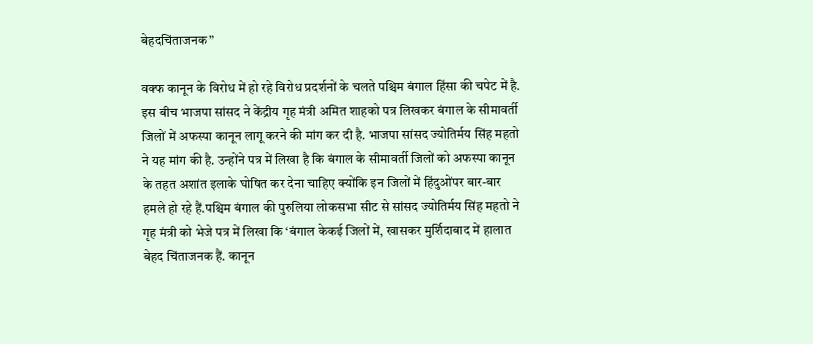बेहदचिंताजनक”

वक्फ कानून के विरोध में हो रहे विरोध प्रदर्शनों के चलते पश्चिम बंगाल हिंसा की चपेट में है. इस बीच भाजपा सांसद ने केंद्रीय गृह मंत्री अमित शाहको पत्र लिखकर बंगाल के सीमावर्ती जिलों में अफस्पा कानून लागू करने की मांग कर दी है. भाजपा सांसद ज्योतिर्मय सिंह महतो ने यह मांग की है. उन्होंने पत्र में लिखा है कि बंगाल के सीमावर्ती जिलों को अफस्पा कानून के तहत अशांत इलाके घोषित कर देना चाहिए क्योंकि इन जिलों में हिंदुओंपर बार-बार हमले हो रहे हैं.पश्चिम बंगाल की पुरुलिया लोकसभा सीट से सांसद ज्योतिर्मय सिंह महतो ने गृह मंत्री को भेजे पत्र में लिखा कि ‘बंगाल केकई जिलों में, खासकर मुर्शिदाबाद में हालात बेहद चिंताजनक हैं. कानून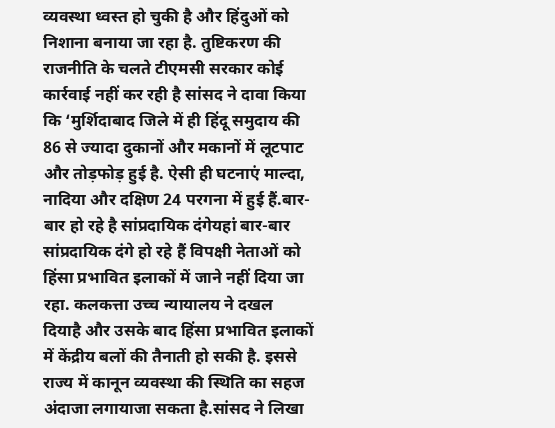व्यवस्था ध्वस्त हो चुकी है और हिंदुओं को निशाना बनाया जा रहा है. तुष्टिकरण की राजनीति के चलते टीएमसी सरकार कोई कार्रवाई नहीं कर रही है सांसद ने दावा किया कि ‘मुर्शिदाबाद जिले में ही हिंदू समुदाय की 86 से ज्यादा दुकानों और मकानों में लूटपाट और तोड़फोड़ हुई है. ऐसी ही घटनाएं माल्दा, नादिया और दक्षिण 24 परगना में हुई हैं.बार-बार हो रहे है सांप्रदायिक दंगेयहां बार-बार सांप्रदायिक दंगे हो रहे हैं विपक्षी नेताओं को हिंसा प्रभावित इलाकों में जाने नहीं दिया जा रहा. कलकत्ता उच्च न्यायालय ने दखल दियाहै और उसके बाद हिंसा प्रभावित इलाकों में केंद्रीय बलों की तैनाती हो सकी है. इससे राज्य में कानून व्यवस्था की स्थिति का सहज अंदाजा लगायाजा सकता है.सांसद ने लिखा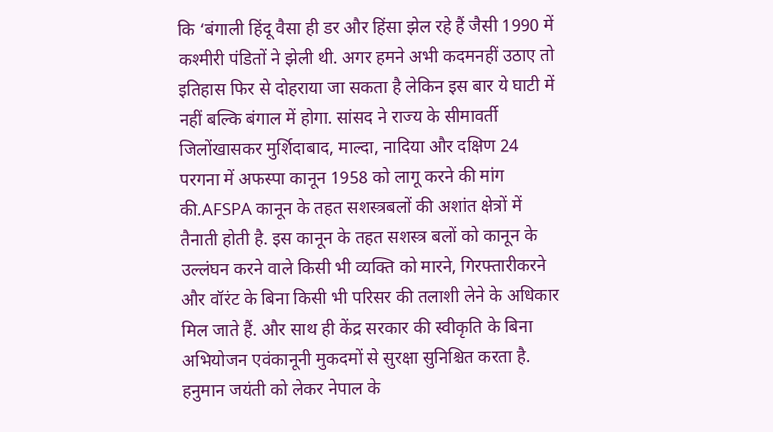कि ‘बंगाली हिंदू वैसा ही डर और हिंसा झेल रहे हैं जैसी 1990 में कश्मीरी पंडितों ने झेली थी. अगर हमने अभी कदमनहीं उठाए तो इतिहास फिर से दोहराया जा सकता है लेकिन इस बार ये घाटी में नहीं बल्कि बंगाल में होगा. सांसद ने राज्य के सीमावर्ती जिलोंखासकर मुर्शिदाबाद, माल्दा, नादिया और दक्षिण 24 परगना में अफस्पा कानून 1958 को लागू करने की मांग की.AFSPA कानून के तहत सशस्त्रबलों की अशांत क्षेत्रों में तैनाती होती है. इस कानून के तहत सशस्त्र बलों को कानून के उल्लंघन करने वाले किसी भी व्यक्ति को मारने, गिरफ्तारीकरने और वॉरंट के बिना किसी भी परिसर की तलाशी लेने के अधिकार मिल जाते हैं. और साथ ही केंद्र सरकार की स्वीकृति के बिना अभियोजन एवंकानूनी मुकदमों से सुरक्षा सुनिश्चित करता है.
हनुमान जयंती को लेकर नेपाल के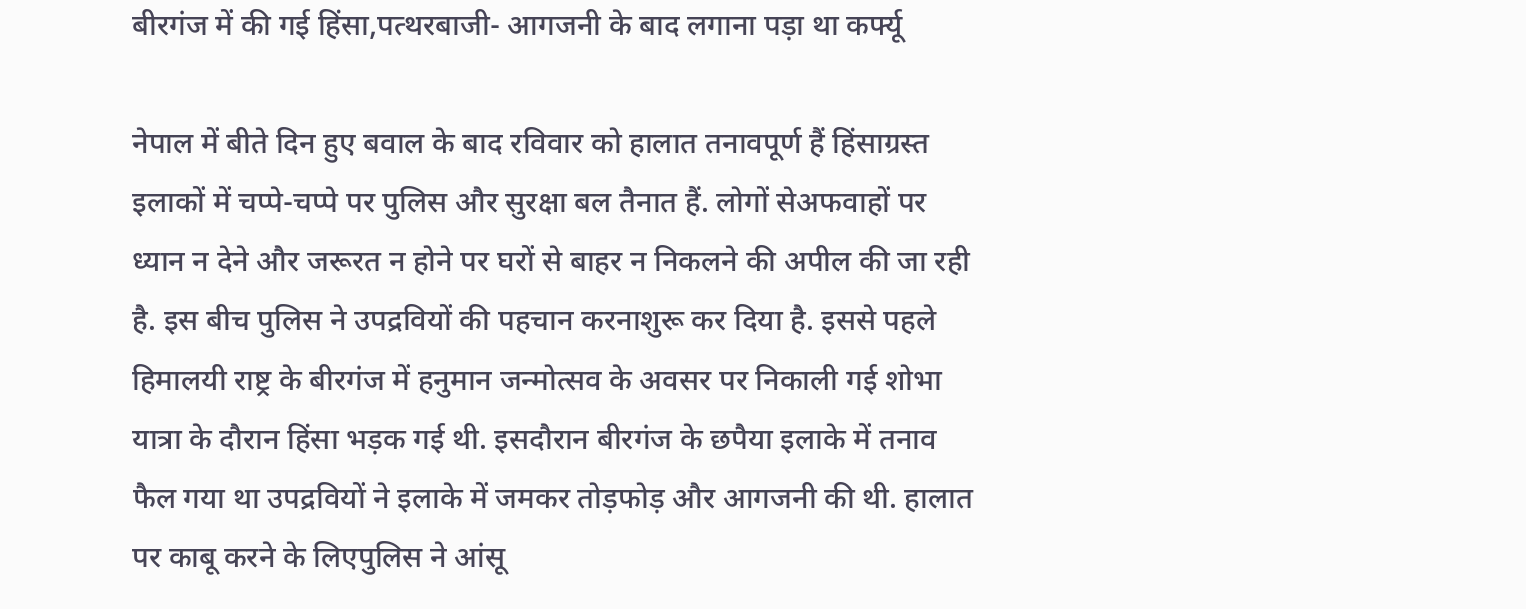बीरगंज में की गई हिंसा,पत्थरबाजी- आगजनी के बाद लगाना पड़ा था कर्फ्यू

नेपाल में बीते दिन हुए बवाल के बाद रविवार को हालात तनावपूर्ण हैं हिंसाग्रस्त इलाकों में चप्पे-चप्पे पर पुलिस और सुरक्षा बल तैनात हैं. लोगों सेअफवाहों पर ध्यान न देने और जरूरत न होने पर घरों से बाहर न निकलने की अपील की जा रही है. इस बीच पुलिस ने उपद्रवियों की पहचान करनाशुरू कर दिया है. इससे पहले हिमालयी राष्ट्र के बीरगंज में हनुमान जन्मोत्सव के अवसर पर निकाली गई शोभा यात्रा के दौरान हिंसा भड़क गई थी. इसदौरान बीरगंज के छपैया इलाके में तनाव फैल गया था उपद्रवियों ने इलाके में जमकर तोड़फोड़ और आगजनी की थी. हालात पर काबू करने के लिएपुलिस ने आंसू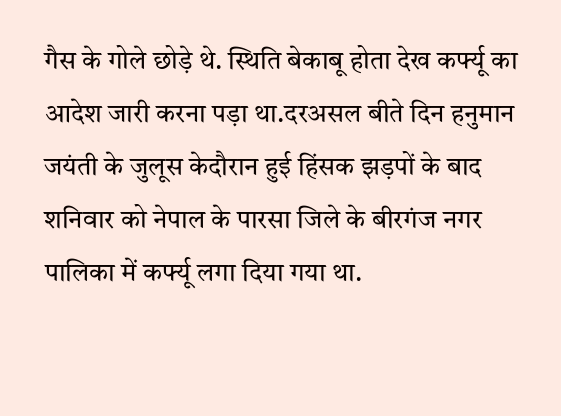गैस के गोले छोड़े थे. स्थिति बेकाबू होता देख कर्फ्यू का आदेश जारी करना पड़ा था.दरअसल बीते दिन हनुमान जयंती के जुलूस केदौरान हुई हिंसक झड़पों के बाद शनिवार को नेपाल के पारसा जिले के बीरगंज नगर पालिका में कर्फ्यू लगा दिया गया था.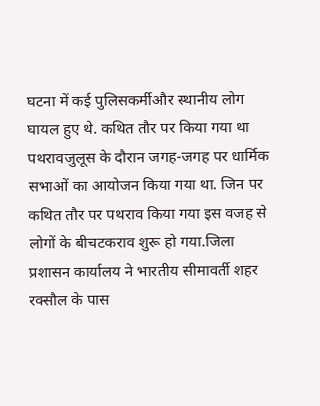घटना में कई पुलिसकर्मीऔर स्थानीय लोग घायल हुए थे. कथित तौर पर किया गया था पथरावजुलूस के दौरान जगह-जगह पर धार्मिक सभाओं का आयोजन किया गया था. जिन पर कथित तौर पर पथराव किया गया इस वजह से लोगों के बीचटकराव शुरू हो गया.जिला प्रशासन कार्यालय ने भारतीय सीमावर्ती शहर रक्सौल के पास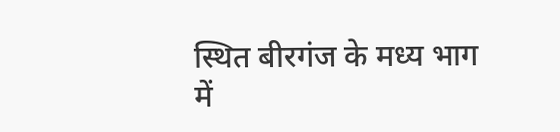स्थित बीरगंज के मध्य भाग में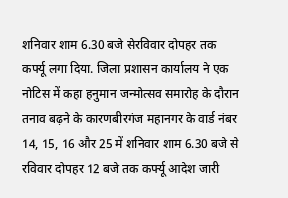शनिवार शाम 6.30 बजे सेरविवार दोपहर तक कर्फ्यू लगा दिया. जिला प्रशासन कार्यालय ने एक नोटिस में कहा हनुमान जन्मोत्सव समारोह के दौरान तनाव बढ़ने के कारणबीरगंज महानगर के वार्ड नंबर 14, 15, 16 और 25 में शनिवार शाम 6.30 बजे से रविवार दोपहर 12 बजे तक कर्फ्यू आदेश जारी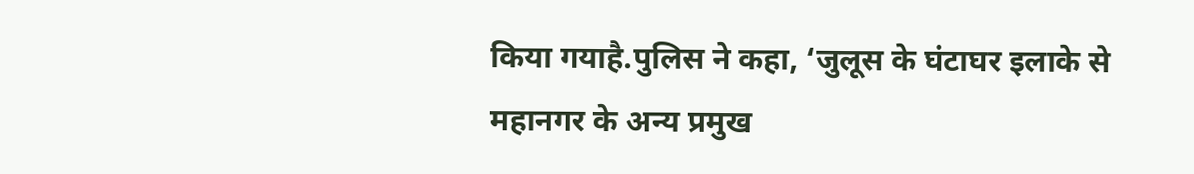किया गयाहै.पुलिस ने कहा, ‘जुलूस के घंटाघर इलाके से महानगर के अन्य प्रमुख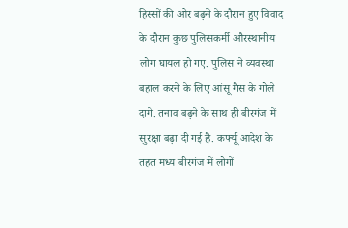हिस्सों की ओर बढ़ने के दौरान हुए विवाद के दौरान कुछ पुलिसकर्मी औरस्थानीय लोग घायल हो गए. पुलिस ने व्यवस्था बहाल करने के लिए आंसू गैस के गोले दागे. तनाव बढ़ने के साथ ही बीरगंज में सुरक्षा बढ़ा दी गई है. कर्फ्यू आदेश के तहत मध्य बीरगंज में लोगों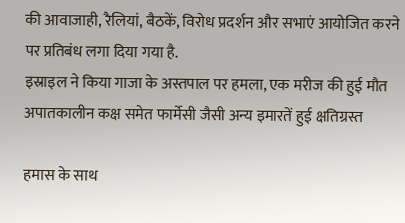की आवाजाही, रैलियां, बैठकें, विरोध प्रदर्शन और सभाएं आयोजित करने पर प्रतिबंध लगा दिया गया है.
इस्राइल ने किया गाजा के अस्तपाल पर हमला, एक मरीज की हुई मौत अपातकालीन कक्ष समेत फार्मेसी जैसी अन्य इमारतें हुई क्षतिग्रस्त

हमास के साथ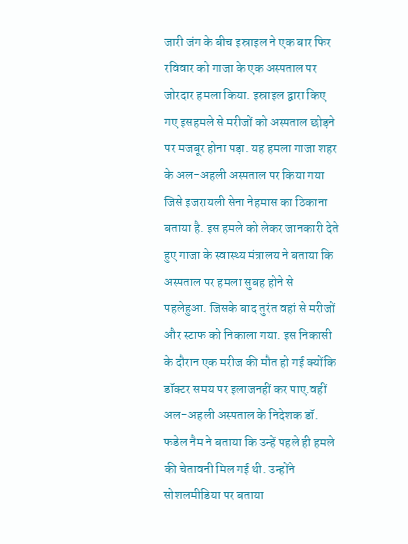जारी जंग के बीच इस्राइल ने एक बार फिर रविवार को गाजा के एक अस्पताल पर जोरदार हमला किया. इस्राइल द्वारा किए गए इसहमले से मरीजों को अस्पताल छोड़ने पर मजबूर होना पड़ा. यह हमला गाजा शहर के अल-अहली अस्पताल पर किया गया जिसे इजरायली सेना नेहमास का ठिकाना बताया है. इस हमले को लेकर जानकारी देते हुए गाजा के स्वास्थ्य मंत्रालय ने बताया कि अस्पताल पर हमला सुबह होने से पहलेहुआ. जिसके बाद तुरंत वहां से मरीजों और स्टाफ को निकाला गया. इस निकासी के दौरान एक मरीज की मौत हो गई क्योंकि डॉक्टर समय पर इलाजनहीं कर पाए.वहीं अल-अहली अस्पताल के निदेशक डॉ. फडेल नैम ने बताया कि उन्हें पहले ही हमले की चेतावनी मिल गई थी. उन्होंने सोशलमीडिया पर बताया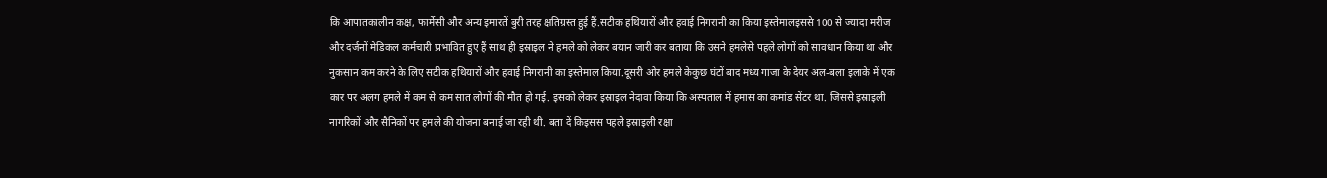कि आपातकालीन कक्ष, फार्मेसी और अन्य इमारतें बुरी तरह क्षतिग्रस्त हुई हैं.सटीक हथियारों और हवाई निगरानी का किया इस्तेमालइससे 100 से ज्यादा मरीज और दर्जनों मेडिकल कर्मचारी प्रभावित हुए हैं साथ ही इस्राइल ने हमले को लेकर बयान जारी कर बताया कि उसने हमलेसे पहले लोगों को सावधान किया था और नुकसान कम करने के लिए सटीक हथियारों और हवाई निगरानी का इस्तेमाल किया.दूसरी ओर हमले केकुछ घंटों बाद मध्य गाजा के देयर अल-बला इलाके में एक कार पर अलग हमले में कम से कम सात लोगों की मौत हो गई. इसको लेकर इस्राइल नेदावा किया कि अस्पताल में हमास का कमांड सेंटर था. जिससे इस्राइली नागरिकों और सैनिकों पर हमले की योजना बनाई जा रही थी. बता दें किइसस पहले इस्राइली रक्षा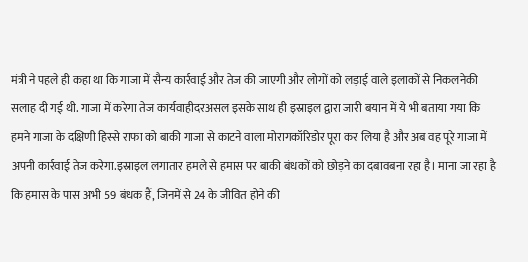मंत्री ने पहले ही कहा था कि गाजा में सैन्य कार्रवाई और तेज की जाएगी और लोगों को लड़ाई वाले इलाकों से निकलनेकी सलाह दी गई थी. गाजा में करेगा तेज कार्यवाहीदरअसल इसके साथ ही इस्राइल द्वारा जारी बयान में ये भी बताया गया कि हमने गाजा के दक्षिणी हिस्से राफा को बाकी गाजा से काटने वाला मोरागकॉरिडोर पूरा कर लिया है और अब वह पूरे गाजा में अपनी कार्रवाई तेज करेगा.इस्राइल लगातार हमले से हमास पर बाकी बंधकों को छोड़ने का दबावबना रहा है। माना जा रहा है कि हमास के पास अभी 59 बंधक हैं, जिनमें से 24 के जीवित होने की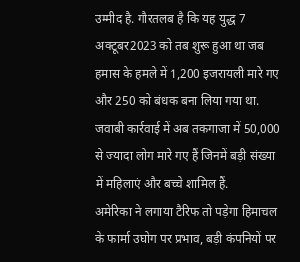उम्मीद है. गौरतलब है कि यह युद्ध 7 अक्टूबर2023 को तब शुरू हुआ था जब हमास के हमले में 1,200 इजरायली मारे गए और 250 को बंधक बना लिया गया था. जवाबी कार्रवाई में अब तकगाजा में 50,000 से ज्यादा लोग मारे गए हैं जिनमें बड़ी संख्या में महिलाएं और बच्चे शामिल हैं.
अमेरिका ने लगाया टैरिफ तो पड़ेगा हिमाचल के फार्मा उघोग पर प्रभाव, बड़ी कंपनियों पर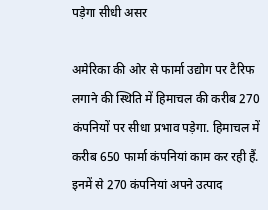पड़ेगा सीधी असर

अमेरिका की ओर से फार्मा उद्योग पर टैरिफ लगाने की स्थिति में हिमाचल की करीब 270 कंपनियों पर सीधा प्रभाव पड़ेगा. हिमाचल में करीब 650 फार्मा कंपनियां काम कर रही हैं. इनमें से 270 कंपनियां अपने उत्पाद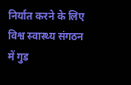निर्यात करने के लिए विश्व स्वास्थ्य संगठन में गुड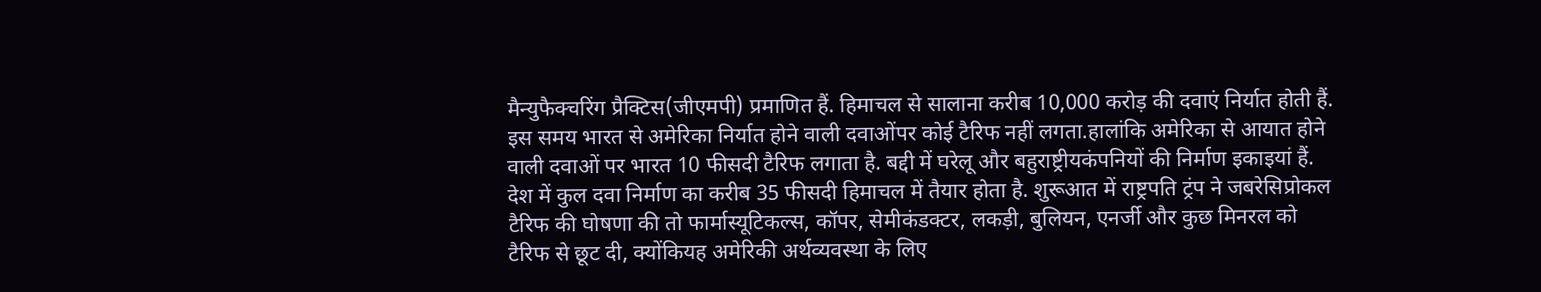मैन्युफैक्चरिंग प्रैक्टिस(जीएमपी) प्रमाणित हैं. हिमाचल से सालाना करीब 10,000 करोड़ की दवाएं निर्यात होती हैं. इस समय भारत से अमेरिका निर्यात होने वाली दवाओंपर कोई टैरिफ नहीं लगता.हालांकि अमेरिका से आयात होने वाली दवाओं पर भारत 10 फीसदी टैरिफ लगाता है. बद्दी में घरेलू और बहुराष्ट्रीयकंपनियों की निर्माण इकाइयां हैं. देश में कुल दवा निर्माण का करीब 35 फीसदी हिमाचल में तैयार होता है. शुरूआत में राष्ट्रपति ट्रंप ने जबरेसिप्रोकल टैरिफ की घोषणा की तो फार्मास्यूटिकल्स, कॉपर, सेमीकंडक्टर, लकड़ी, बुलियन, एनर्जी और कुछ मिनरल को टैरिफ से छूट दी, क्योंकियह अमेरिकी अर्थव्यवस्था के लिए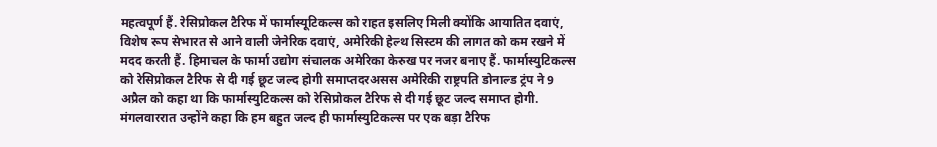महत्वपूर्ण हैं. रेसिप्रोकल टैरिफ में फार्मास्यूटिकल्स को राहत इसलिए मिली क्योंकि आयातित दवाएं, विशेष रूप सेभारत से आने वाली जेनेरिक दवाएं, अमेरिकी हेल्थ सिस्टम की लागत को कम रखने में मदद करती हैं. हिमाचल के फार्मा उद्योग संचालक अमेरिका केरुख पर नजर बनाए हैं. फार्मास्युटिकल्स को रेसिप्रोकल टैरिफ से दी गई छूट जल्द होगी समाप्तदरअसस अमेरिकी राष्ट्रपति डोनाल्ड ट्रंप ने 9 अप्रैल को कहा था कि फार्मास्युटिकल्स को रेसिप्रोकल टैरिफ से दी गई छूट जल्द समाप्त होगी. मंगलवाररात उन्होंने कहा कि हम बहुत जल्द ही फार्मास्युटिकल्स पर एक बड़ा टैरिफ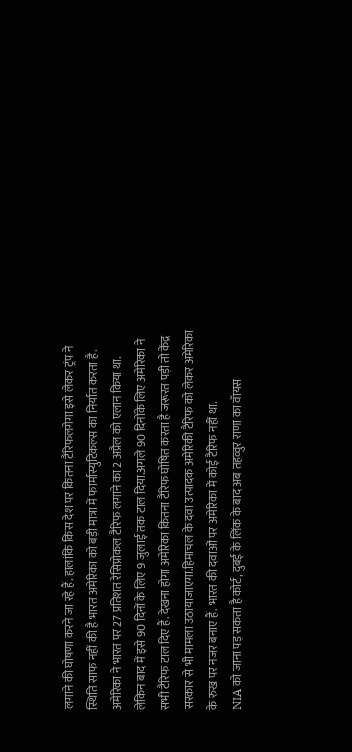लगाने की घोषणा करने जा रहे हैं. हालांकि किस देश पर कितना टैरिफलगेगा इसे लेकर ट्रंप ने स्थिति साफ नहीं की है भारत अमेरिका को बड़ी मात्रा में फार्मास्युटिकल्स का निर्यात करता है. अमेरिका ने भारत पर 27 प्रतिशत रेसिप्रोकल टैरिफ लगाने का 2 अप्रैल को एलान किया था. लेकिन बाद में इसे 90 दिनों के लिए 9 जुलाई तक टाल दिया.अगले 90 दिनोंके लिए अमेरिका ने सभी टैरिफ टाल दिए हैं. देखना होगा अमेरिका कितना टैरिफ घोषित करता है जरूरत पड़ी तो केंद्र सरकार से भी मामला उठायाजाएगा.हिमाचल के दवा उत्पादक अमेरिकी टैरिफ को लेकर अमेरिका के रुख पर नजर बनाए हैं. भारत की दवाओं पर अमेरिका में कोई टैरिफ नहीं था.
NIA को जाना पड़ सकता है कोर्ट, दुबई के लिंक के बाद अब तहव्वुर राणा का वॅायस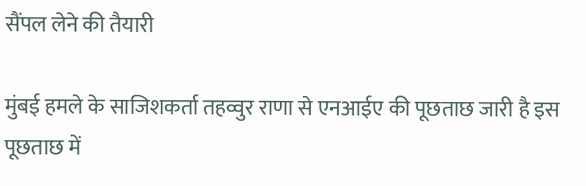सैंपल लेने की तैयारी

मुंबई हमले के साजिशकर्ता तहव्वुर राणा से एनआईए की पूछताछ जारी है इस पूछताछ में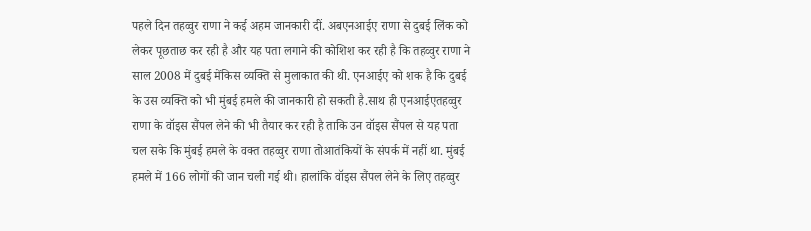पहले दिन तहव्वुर राणा ने कई अहम जानकारी दीं. अबएनआईए राणा से दुबई लिंक को लेकर पूछताछ कर रही है और यह पता लगाने की कोशिश कर रही है कि तहव्वुर राणा ने साल 2008 में दुबई मेंकिस व्यक्ति से मुलाकात की थी. एनआईए को शक है कि दुबई के उस व्यक्ति को भी मुंबई हमले की जानकारी हो सकती है.साथ ही एनआईएतहव्वुर राणा के वॉइस सैंपल लेने की भी तैयार कर रही है ताकि उन वॉइस सैंपल से यह पता चल सके कि मुंबई हमले के वक्त तहव्वुर राणा तोआतंकियों के संपर्क में नहीं था. मुंबई हमले में 166 लोगों की जान चली गई थी। हालांकि वॉइस सैंपल लेने के लिए तहव्वुर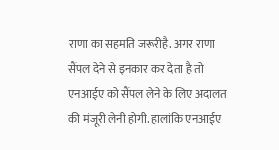राणा का सहमति जरूरीहै. अगर राणा सैंपल देने से इनकार कर देता है तो एनआईए को सैंपल लेने के लिए अदालत की मंजूरी लेनी होगी. हालांकि एनआईए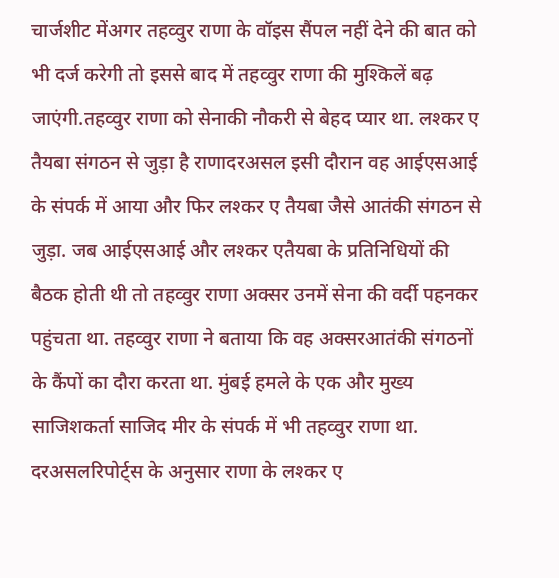चार्जशीट मेंअगर तहव्वुर राणा के वॉइस सैंपल नहीं देने की बात को भी दर्ज करेगी तो इससे बाद में तहव्वुर राणा की मुश्किलें बढ़ जाएंगी.तहव्वुर राणा को सेनाकी नौकरी से बेहद प्यार था. लश्कर ए तैयबा संगठन से जुड़ा है राणादरअसल इसी दौरान वह आईएसआई के संपर्क में आया और फिर लश्कर ए तैयबा जैसे आतंकी संगठन से जुड़ा. जब आईएसआई और लश्कर एतैयबा के प्रतिनिधियों की बैठक होती थी तो तहव्वुर राणा अक्सर उनमें सेना की वर्दी पहनकर पहुंचता था. तहव्वुर राणा ने बताया कि वह अक्सरआतंकी संगठनों के कैंपों का दौरा करता था. मुंबई हमले के एक और मुख्य साजिशकर्ता साजिद मीर के संपर्क में भी तहव्वुर राणा था. दरअसलरिपोर्ट्स के अनुसार राणा के लश्कर ए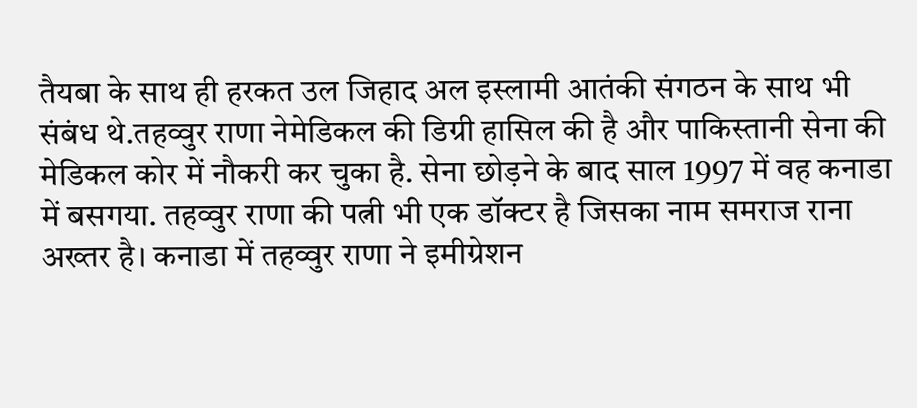तैयबा के साथ ही हरकत उल जिहाद अल इस्लामी आतंकी संगठन के साथ भी संबंध थे.तहव्वुर राणा नेमेडिकल की डिग्री हासिल की है और पाकिस्तानी सेना की मेडिकल कोर में नौकरी कर चुका है. सेना छोड़ने के बाद साल 1997 में वह कनाडा में बसगया. तहव्वुर राणा की पत्नी भी एक डॉक्टर है जिसका नाम समराज राना अख्तर है। कनाडा में तहव्वुर राणा ने इमीग्रेशन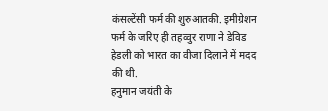कंसल्टेंसी फर्म की शुरुआतकी. इमीग्रेशन फर्म के जरिए ही तहव्वुर राणा ने डेविड हेडली को भारत का वीजा दिलाने में मदद की थी.
हनुमान जयंती के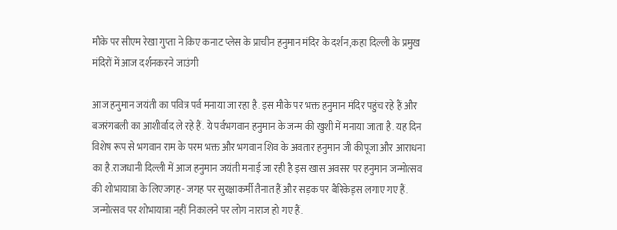मौके पर सीएम रेखा गुप्ता ने किए कनाट प्लेस के प्राचीन हनुमान मंदिर के दर्शन,कहा दिल्ली के प्रमुख मंदिरों में आज दर्शनकरने जाउंगी

आज हनुमान जयंती का पवित्र पर्व मनाया जा रहा है. इस मौके पर भक्त हनुमान मंदिर पहुंच रहे हैं और बजरंगबली का आशीर्वाद ले रहे हैं. ये पर्वभगवान हनुमान के जन्म की खुशी में मनाया जाता है. यह दिन विशेष रूप से भगवान राम के परम भक्त और भगवान शिव के अवतार हनुमान जी कीपूजा और आराधना का है.राजधानी दिल्ली में आज हनुमान जयंती मनाई जा रही है इस खास अवसर पर हनुमान जन्मोत्सव की शोभायात्रा के लिएजगह- जगह पर सुरक्षाकर्मी तैनात हैं और सड़क पर बैरिकेड्स लगाए गए हैं. जन्मोत्सव पर शोभायात्रा नहीं निकालने पर लोग नाराज हो गए हैं.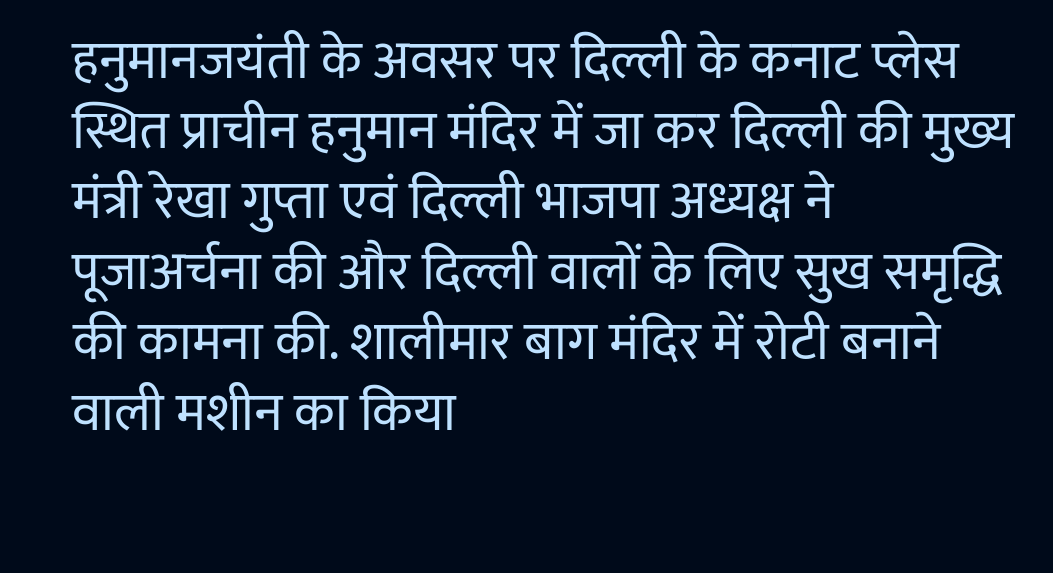हनुमानजयंती के अवसर पर दिल्ली के कनाट प्लेस स्थित प्राचीन हनुमान मंदिर में जा कर दिल्ली की मुख्य मंत्री रेखा गुप्ता एवं दिल्ली भाजपा अध्यक्ष ने पूजाअर्चना की और दिल्ली वालों के लिए सुख समृद्धि की कामना की. शालीमार बाग मंदिर में रोटी बनाने वाली मशीन का किया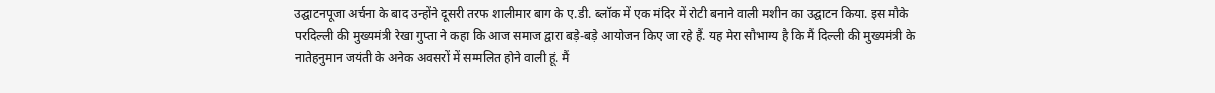उद्घाटनपूजा अर्चना के बाद उन्होंने दूसरी तरफ शालीमार बाग के ए.डी. ब्लॉक में एक मंदिर में रोटी बनाने वाली मशीन का उद्घाटन किया. इस मौके परदिल्ली की मुख्यमंत्री रेखा गुप्ता ने कहा कि आज समाज द्वारा बड़े-बड़े आयोजन किए जा रहे हैं. यह मेरा सौभाग्य है कि मैं दिल्ली की मुख्यमंत्री के नातेहनुमान जयंती के अनेक अवसरों में सम्मलित होने वाली हूं. मैं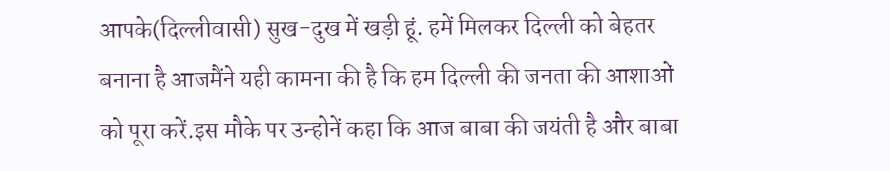आपके(दिल्लीवासी) सुख-दुख में खड़ी हूं. हमें मिलकर दिल्ली को बेहतर बनाना है आजमैंने यही कामना की है कि हम दिल्ली की जनता की आशाओं को पूरा करें.इस मौके पर उन्होनें कहा कि आज बाबा की जयंती है और बाबा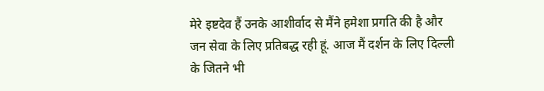मेरे इष्टदेव हैं उनके आशीर्वाद से मैंने हमेशा प्रगति की है और जन सेवा के लिए प्रतिबद्ध रही हूं. आज मैं दर्शन के लिए दिल्ली के जितने भी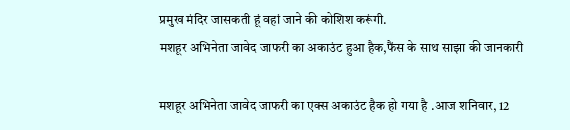प्रमुख मंदिर जासकती हूं वहां जाने की कोशिश करूंगी.
मशहूर अभिनेता जावेद जाफरी का अकाउंट हुआ हैक,फैंस के साथ साझा की जानकारी

मशहूर अभिनेता जावेद जाफरी का एक्स अकाउंट हैक हो गया है .आज शनिवार, 12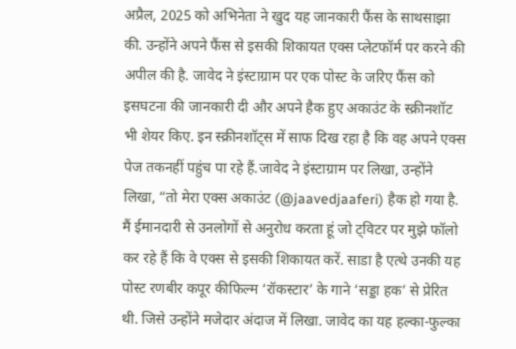अप्रैल, 2025 को अभिनेता ने खुद यह जानकारी फैंस के साथसाझा की. उन्होंने अपने फैंस से इसकी शिकायत एक्स प्लेटफॉर्म पर करने की अपील की है. जावेद ने इंस्टाग्राम पर एक पोस्ट के जरिए फैंस को इसघटना की जानकारी दी और अपने हैक हुए अकाउंट के स्क्रीनशॉट भी शेयर किए. इन स्क्रीनशॉट्स में साफ दिख रहा है कि वह अपने एक्स पेज तकनहीं पहुंच पा रहे हैं.जावेद ने इंस्टाग्राम पर लिखा, उन्होंने लिखा, “तो मेरा एक्स अकाउंट (@jaavedjaaferi) हैक हो गया है. मैं ईमानदारी से उनलोगों से अनुरोध करता हूं जो ट्विटर पर मुझे फॉलो कर रहे हैं कि वे एक्स से इसकी शिकायत करें. साडा है एत्थे उनकी यह पोस्ट रणबीर कपूर कीफिल्म ‘रॉकस्टार’ के गाने ‘सड्डा हक’ से प्रेरित थी. जिसे उन्होंने मजेदार अंदाज में लिखा. जावेद का यह हल्का-फुल्का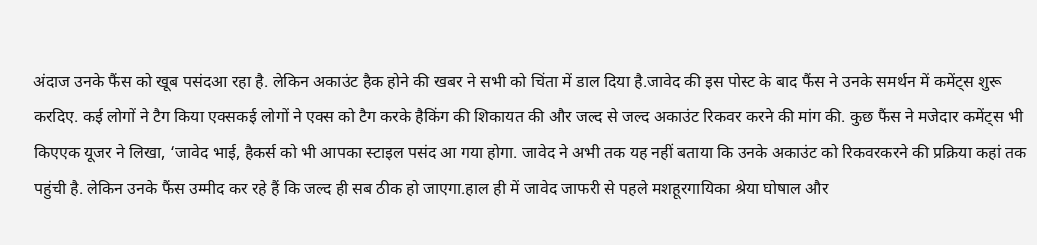अंदाज उनके फैंस को खूब पसंदआ रहा है. लेकिन अकाउंट हैक होने की खबर ने सभी को चिंता में डाल दिया है.जावेद की इस पोस्ट के बाद फैंस ने उनके समर्थन में कमेंट्स शुरू करदिए. कई लोगों ने टैग किया एक्सकई लोगों ने एक्स को टैग करके हैकिंग की शिकायत की और जल्द से जल्द अकाउंट रिकवर करने की मांग की. कुछ फैंस ने मजेदार कमेंट्स भी किएएक यूजर ने लिखा, ‘जावेद भाई, हैकर्स को भी आपका स्टाइल पसंद आ गया होगा. जावेद ने अभी तक यह नहीं बताया कि उनके अकाउंट को रिकवरकरने की प्रक्रिया कहां तक पहुंची है. लेकिन उनके फैंस उम्मीद कर रहे हैं कि जल्द ही सब ठीक हो जाएगा.हाल ही में जावेद जाफरी से पहले मशहूरगायिका श्रेया घोषाल और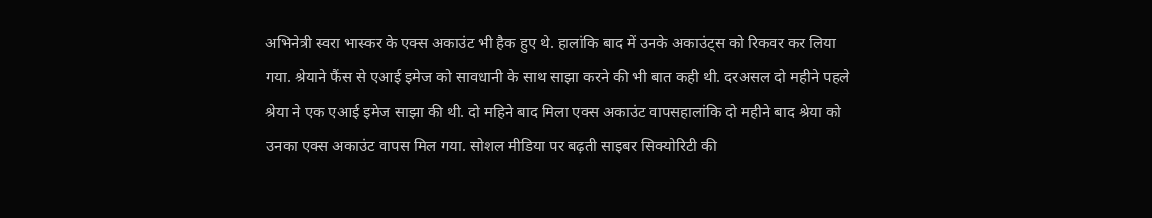अभिनेत्री स्वरा भास्कर के एक्स अकाउंट भी हैक हुए थे. हालांकि बाद में उनके अकाउंट्स को रिकवर कर लिया गया. श्रेयाने फैंस से एआई इमेज को सावधानी के साथ साझा करने की भी बात कही थी. दरअसल दो महीने पहले श्रेया ने एक एआई इमेज साझा की थी. दो महिने बाद मिला एक्स अकाउंट वापसहालांकि दो महीने बाद श्रेया को उनका एक्स अकाउंट वापस मिल गया. सोशल मीडिया पर बढ़ती साइबर सिक्योरिटी की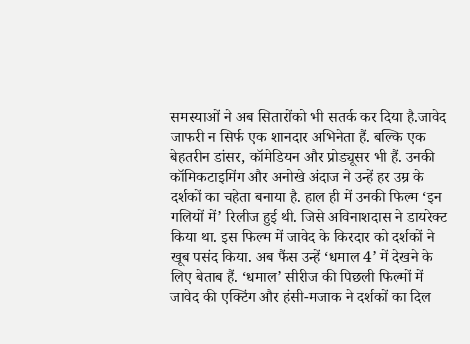समस्याओं ने अब सितारोंको भी सतर्क कर दिया है.जावेद जाफरी न सिर्फ एक शानदार अभिनेता हैं. बल्कि एक बेहतरीन डांसर, कॉमेडियन और प्रोड्यूसर भी हैं. उनकी कॉमिकटाइमिंग और अनोखे अंदाज ने उन्हें हर उम्र के दर्शकों का चहेता बनाया है. हाल ही में उनकी फिल्म ‘इन गलियों में’ रिलीज हुई थी. जिसे अविनाशदास ने डायरेक्ट किया था. इस फिल्म में जावेद के किरदार को दर्शकों ने खूब पसंद किया. अब फैंस उन्हें ‘धमाल 4’ में देखने के लिए बेताब हैं. ‘धमाल’ सीरीज की पिछली फिल्मों में जावेद की एक्टिंग और हंसी-मजाक ने दर्शकों का दिल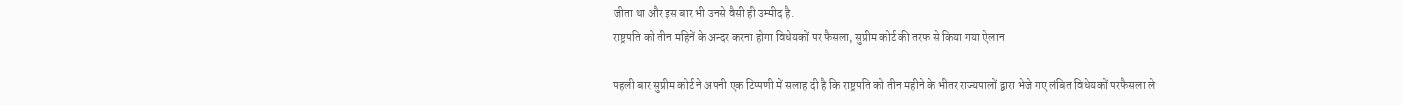जीता था और इस बार भी उनसे वैसी ही उम्मीद है.
राष्ट्रपति को तीन महिनें के अन्दर करना होगा विधेयकों पर फैसला, सुप्रीम कोर्ट की तरफ से किया गया ऐलान

पहली बार सुप्रीम कोर्ट ने अपनी एक टिप्पणी में सलाह दी है कि राष्ट्रपति को तीन महीने के भीतर राज्यपालों द्वारा भेजे गए लंबित विधेयकों परफैसला ले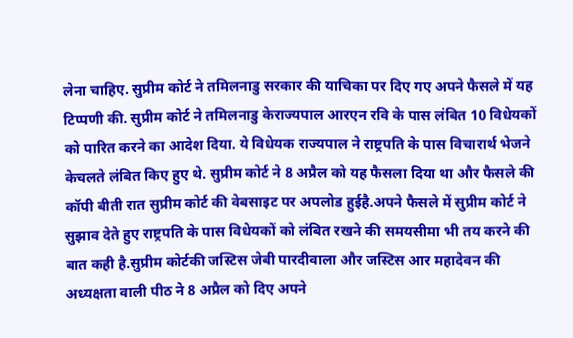लेना चाहिए. सुप्रीम कोर्ट ने तमिलनाडु सरकार की याचिका पर दिए गए अपने फैसले में यह टिप्पणी की. सुप्रीम कोर्ट ने तमिलनाडु केराज्यपाल आरएन रवि के पास लंबित 10 विधेयकों को पारित करने का आदेश दिया. ये विधेयक राज्यपाल ने राष्ट्रपति के पास विचारार्थ भेजने केचलते लंबित किए हुए थे. सुप्रीम कोर्ट ने 8 अप्रैल को यह फैसला दिया था और फैसले की कॉपी बीती रात सुप्रीम कोर्ट की वेबसाइट पर अपलोड हुईहै.अपने फैसले में सुप्रीम कोर्ट ने सुझाव देते हुए राष्ट्रपति के पास विधेयकों को लंबित रखने की समयसीमा भी तय करने की बात कही है.सुप्रीम कोर्टकी जस्टिस जेबी पारदीवाला और जस्टिस आर महादेवन की अध्यक्षता वाली पीठ ने 8 अप्रैल को दिए अपने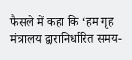फैसले में कहा कि ‘हम गृह मंत्रालय द्वारानिर्धारित समय-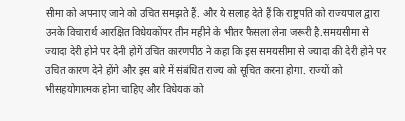सीमा को अपनाए जाने को उचित समझते हैं. और ये सलाह देते हैं कि राष्ट्रपति को राज्यपाल द्वारा उनके विचारार्थ आरक्षित विधेयकोंपर तीन महीने के भीतर फैसला लेना जरूरी है.समयसीमा से ज्यादा देरी होने पर देनी होगें उचित कारणपीठ ने कहा कि इस समयसीमा से ज्यादा की देरी होने पर उचित कारण देने होंगे और इस बारे में संबंधित राज्य को सूचित करना होगा. राज्यों को भीसहयोगात्मक होना चाहिए और विधेयक को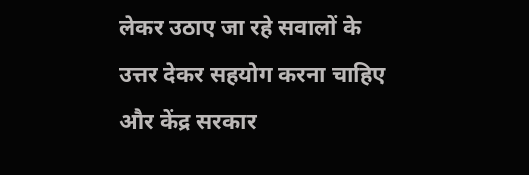लेकर उठाए जा रहे सवालों के उत्तर देकर सहयोग करना चाहिए और केंद्र सरकार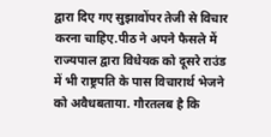द्वारा दिए गए सुझावोंपर तेजी से विचार करना चाहिए.पीठ ने अपने फैसले में राज्यपाल द्वारा विधेयक को दूसरे राउंड में भी राष्ट्रपति के पास विचारार्थ भेजने को अवैधबताया. गौरतलब है कि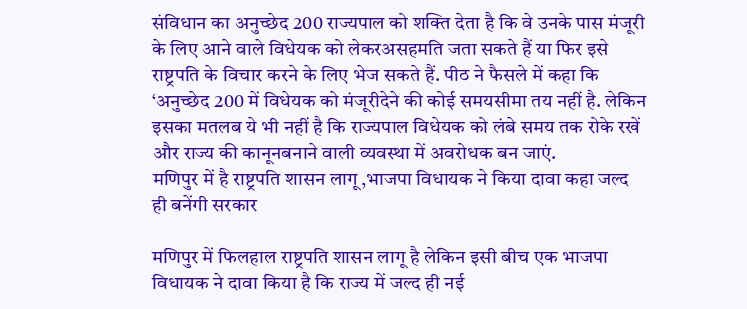संविधान का अनुच्छेद 200 राज्यपाल को शक्ति देता है कि वे उनके पास मंजूरी के लिए आने वाले विधेयक को लेकरअसहमति जता सकते हैं या फिर इसे राष्ट्रपति के विचार करने के लिए भेज सकते हैं. पीठ ने फैसले में कहा कि ‘अनुच्छेद 200 में विधेयक को मंजूरीदेने की कोई समयसीमा तय नहीं है. लेकिन इसका मतलब ये भी नहीं है कि राज्यपाल विधेयक को लंबे समय तक रोके रखें और राज्य की कानूनबनाने वाली व्यवस्था में अवरोधक बन जाएं.
मणिपुर में है राष्ट्रपति शासन लागू,भाजपा विधायक ने किया दावा कहा जल्द ही बनेंगी सरकार

मणिपुर में फिलहाल राष्ट्रपति शासन लागू है लेकिन इसी बीच एक भाजपा विधायक ने दावा किया है कि राज्य में जल्द ही नई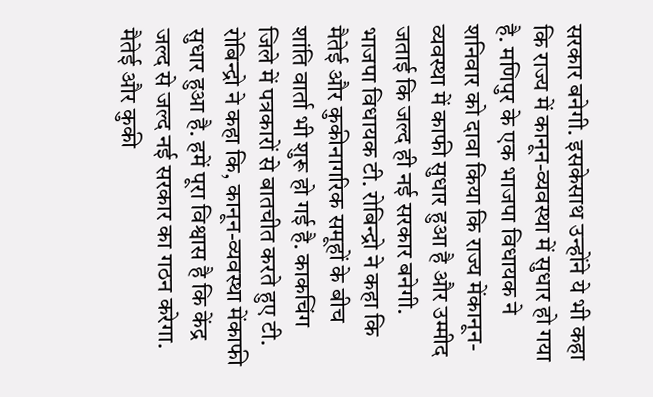सरकार बनेगी. इसकेसाथ उन्होंने ये भी कहा कि राज्य में कानून-व्यवस्था में सुधार हो गया है. मणिपुर के एक भाजपा विधायक ने शनिवार को दावा किया कि राज्य मेंकानून-व्यवस्था में काफी सुधार हुआ है और उम्मीद जताई कि जल्द ही नई सरकार बनेगी. भाजपा विधायक टी. रोबिन्द्रो ने कहा कि मैतेई और कुकीनागरिक समूहों के बीच शांति वार्ता भी शुरू हो गई है. काकचिंग जिले में पत्रकारों से बातचीत करते हुए टी. रोबिन्द्रो ने कहा कि, कानून-व्यवस्था मेंकाफी सुधार हुआ है. हमें पूरा विश्वास है कि केंद्र जल्द से जल्द नई सरकार का गठन करेगा. मैतेई और कुकी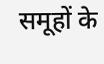समूहों के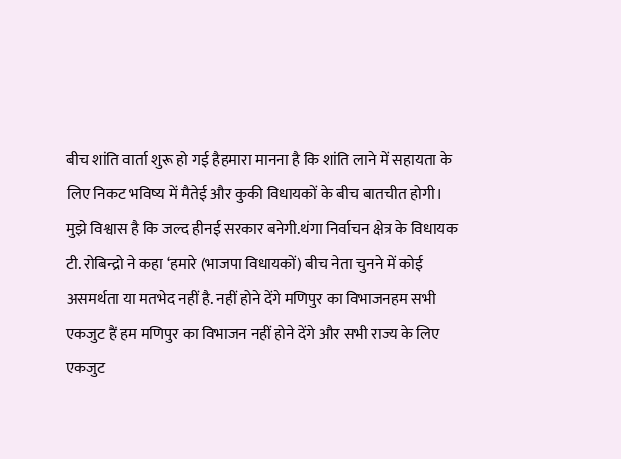बीच शांति वार्ता शुरू हो गई हैहमारा मानना है कि शांति लाने में सहायता के लिए निकट भविष्य में मैतेई और कुकी विधायकों के बीच बातचीत होगी। मुझे विश्वास है कि जल्द हीनई सरकार बनेगी.थंगा निर्वाचन क्षेत्र के विधायक टी. रोबिन्द्रो ने कहा ‘हमारे (भाजपा विधायकों) बीच नेता चुनने में कोई असमर्थता या मतभेद नहीं है. नहीं होने देंगे मणिपुर का विभाजनहम सभी एकजुट हैं हम मणिपुर का विभाजन नहीं होने देंगे और सभी राज्य के लिए एकजुट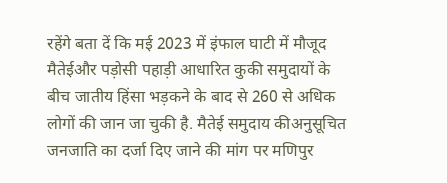रहेंगे बता दें कि मई 2023 में इंफाल घाटी में मौजूद मैतेईऔर पड़ोसी पहाड़ी आधारित कुकी समुदायों के बीच जातीय हिंसा भड़कने के बाद से 260 से अधिक लोगों की जान जा चुकी है. मैतेई समुदाय कीअनुसूचित जनजाति का दर्जा दिए जाने की मांग पर मणिपुर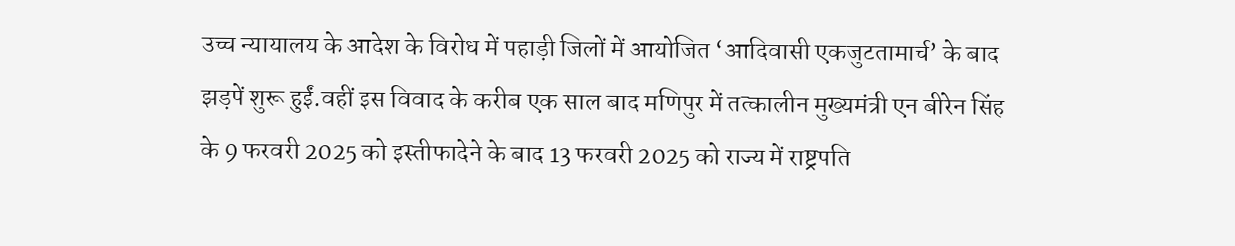उच्च न्यायालय के आदेश के विरोध में पहाड़ी जिलों में आयोजित ‘आदिवासी एकजुटतामार्च’ के बाद झड़पें शुरू हुईं.वहीं इस विवाद के करीब एक साल बाद मणिपुर में तत्कालीन मुख्यमंत्री एन बीरेन सिंह के 9 फरवरी 2025 को इस्तीफादेने के बाद 13 फरवरी 2025 को राज्य में राष्ट्रपति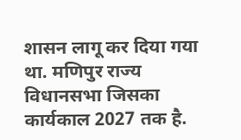शासन लागू कर दिया गया था. मणिपुर राज्य विधानसभा जिसका कार्यकाल 2027 तक है.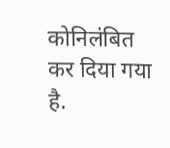कोनिलंबित कर दिया गया है.